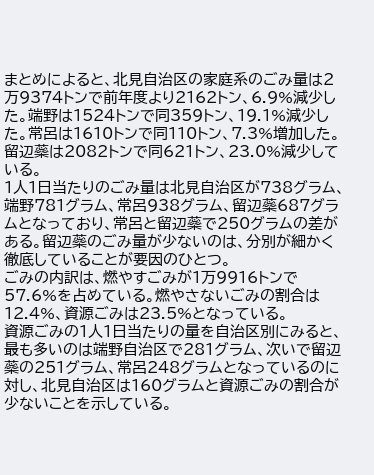まとめによると、北見自治区の家庭系のごみ量は2万9374トンで前年度より2162トン、6.9%減少した。端野は1524トンで同359トン、19.1%減少した。常呂は1610トンで同110トン、7.3%増加した。留辺蘂は2082トンで同621トン、23.0%減少している。
1人1日当たりのごみ量は北見自治区が738グラム、端野781グラム、常呂938グラム、留辺蘂687グラムとなっており、常呂と留辺蘂で250グラムの差がある。留辺蘂のごみ量が少ないのは、分別が細かく徹底していることが要因のひとつ。
ごみの内訳は、燃やすごみが1万9916トンで57.6%を占めている。燃やさないごみの割合は12.4%、資源ごみは23.5%となっている。
資源ごみの1人1日当たりの量を自治区別にみると、最も多いのは端野自治区で281グラム、次いで留辺蘂の251グラム、常呂248グラムとなっているのに対し、北見自治区は160グラムと資源ごみの割合が少ないことを示している。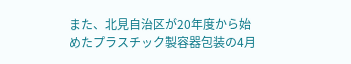また、北見自治区が20年度から始めたプラスチック製容器包装の4月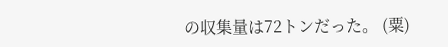の収集量は72トンだった。 (粟)